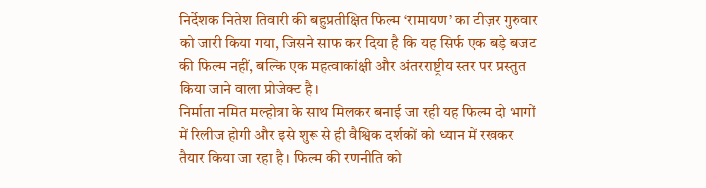निर्देशक नितेश तिवारी की बहुप्रतीक्षित फिल्म ‘रामायण’ का टीज़र गुरुवार को जारी किया गया, जिसने साफ कर दिया है कि यह सिर्फ एक बड़े बजट की फिल्म नहीं, बल्कि एक महत्वाकांक्षी और अंतरराष्ट्रीय स्तर पर प्रस्तुत किया जाने वाला प्रोजेक्ट है।
निर्माता नमित मल्होत्रा के साथ मिलकर बनाई जा रही यह फिल्म दो भागों में रिलीज होगी और इसे शुरू से ही वैश्विक दर्शकों को ध्यान में रखकर तैयार किया जा रहा है। फिल्म की रणनीति को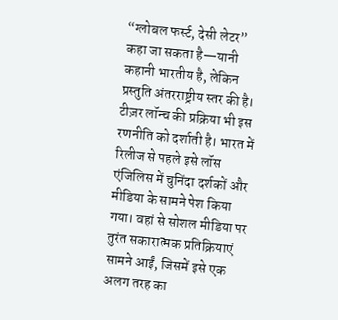“ग्लोबल फर्स्ट, देसी लेटर” कहा जा सकता है—यानी कहानी भारतीय है, लेकिन प्रस्तुति अंतरराष्ट्रीय स्तर की है।
टीज़र लॉन्च की प्रक्रिया भी इस रणनीति को दर्शाती है। भारत में रिलीज से पहले इसे लॉस एंजिलिस में चुनिंदा दर्शकों और मीडिया के सामने पेश किया गया। वहां से सोशल मीडिया पर तुरंत सकारात्मक प्रतिक्रियाएं सामने आईं, जिसमें इसे एक अलग तरह का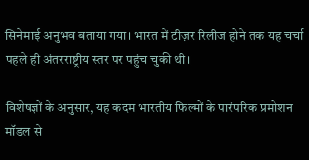सिनेमाई अनुभव बताया गया। भारत में टीज़र रिलीज होने तक यह चर्चा पहले ही अंतरराष्ट्रीय स्तर पर पहुंच चुकी थी।

विशेषज्ञों के अनुसार, यह कदम भारतीय फिल्मों के पारंपरिक प्रमोशन मॉडल से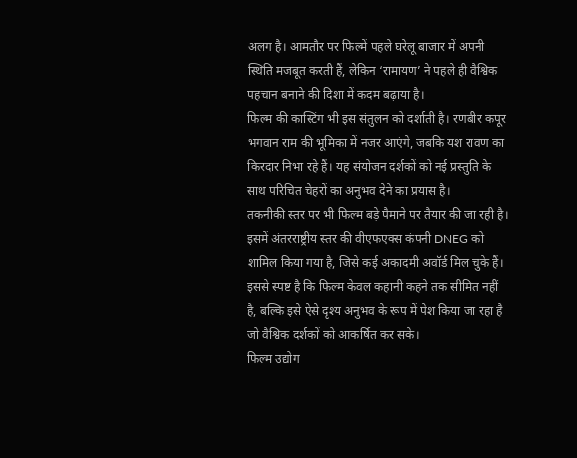अलग है। आमतौर पर फिल्में पहले घरेलू बाजार में अपनी स्थिति मजबूत करती हैं, लेकिन ‘रामायण’ ने पहले ही वैश्विक पहचान बनाने की दिशा में कदम बढ़ाया है।
फिल्म की कास्टिंग भी इस संतुलन को दर्शाती है। रणबीर कपूर भगवान राम की भूमिका में नजर आएंगे, जबकि यश रावण का किरदार निभा रहे हैं। यह संयोजन दर्शकों को नई प्रस्तुति के साथ परिचित चेहरों का अनुभव देने का प्रयास है।
तकनीकी स्तर पर भी फिल्म बड़े पैमाने पर तैयार की जा रही है। इसमें अंतरराष्ट्रीय स्तर की वीएफएक्स कंपनी DNEG को शामिल किया गया है, जिसे कई अकादमी अवॉर्ड मिल चुके हैं। इससे स्पष्ट है कि फिल्म केवल कहानी कहने तक सीमित नहीं है, बल्कि इसे ऐसे दृश्य अनुभव के रूप में पेश किया जा रहा है जो वैश्विक दर्शकों को आकर्षित कर सके।
फिल्म उद्योग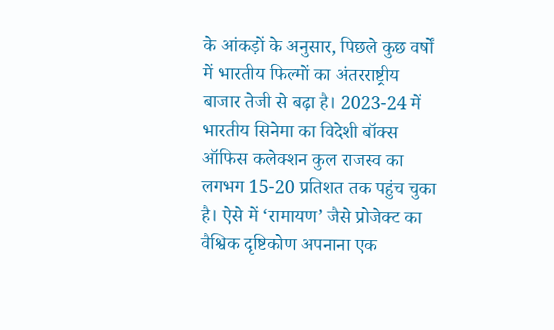के आंकड़ों के अनुसार, पिछले कुछ वर्षों में भारतीय फिल्मों का अंतरराष्ट्रीय बाजार तेजी से बढ़ा है। 2023-24 में भारतीय सिनेमा का विदेशी बॉक्स ऑफिस कलेक्शन कुल राजस्व का लगभग 15-20 प्रतिशत तक पहुंच चुका है। ऐसे में ‘रामायण’ जैसे प्रोजेक्ट का वैश्विक दृष्टिकोण अपनाना एक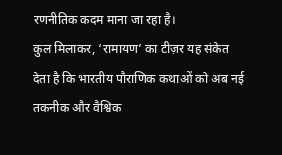रणनीतिक कदम माना जा रहा है।
कुल मिलाकर, ‘रामायण’ का टीज़र यह संकेत देता है कि भारतीय पौराणिक कथाओं को अब नई तकनीक और वैश्विक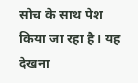सोच के साथ पेश किया जा रहा है। यह देखना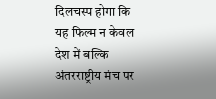दिलचस्प होगा कि यह फिल्म न केवल देश में बल्कि अंतरराष्ट्रीय मंच पर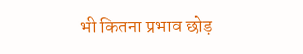भी कितना प्रभाव छोड़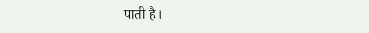पाती है।